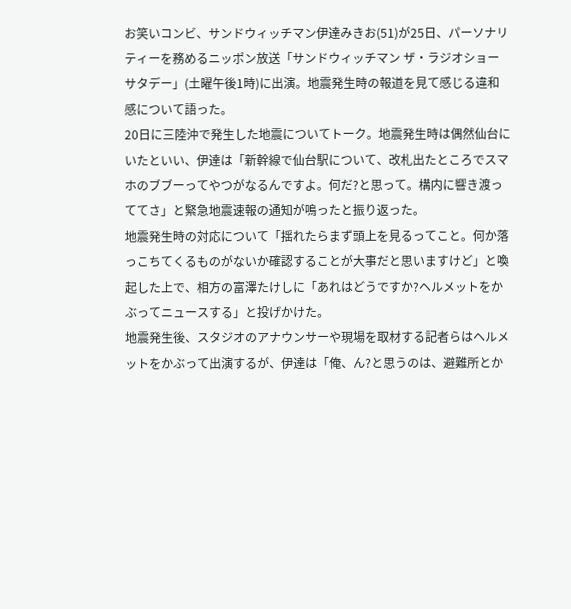お笑いコンビ、サンドウィッチマン伊達みきお(51)が25日、パーソナリティーを務めるニッポン放送「サンドウィッチマン ザ・ラジオショーサタデー」(土曜午後1時)に出演。地震発生時の報道を見て感じる違和感について語った。
20日に三陸沖で発生した地震についてトーク。地震発生時は偶然仙台にいたといい、伊達は「新幹線で仙台駅について、改札出たところでスマホのブブーってやつがなるんですよ。何だ?と思って。構内に響き渡っててさ」と緊急地震速報の通知が鳴ったと振り返った。
地震発生時の対応について「揺れたらまず頭上を見るってこと。何か落っこちてくるものがないか確認することが大事だと思いますけど」と喚起した上で、相方の富澤たけしに「あれはどうですか?ヘルメットをかぶってニュースする」と投げかけた。
地震発生後、スタジオのアナウンサーや現場を取材する記者らはヘルメットをかぶって出演するが、伊達は「俺、ん?と思うのは、避難所とか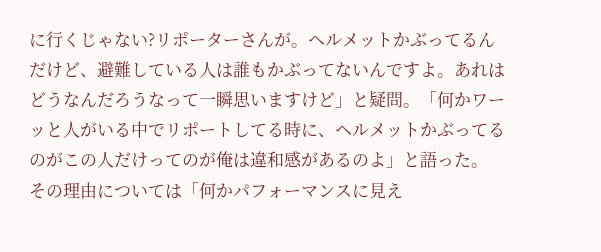に行くじゃない?リポーターさんが。ヘルメットかぶってるんだけど、避難している人は誰もかぶってないんですよ。あれはどうなんだろうなって一瞬思いますけど」と疑問。「何かワーッと人がいる中でリポートしてる時に、ヘルメットかぶってるのがこの人だけってのが俺は違和感があるのよ」と語った。
その理由については「何かパフォーマンスに見え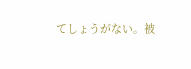てしょうがない。被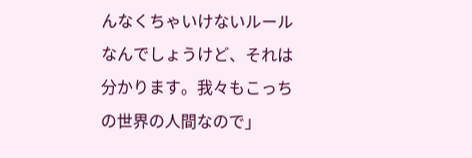んなくちゃいけないルールなんでしょうけど、それは分かります。我々もこっちの世界の人間なので」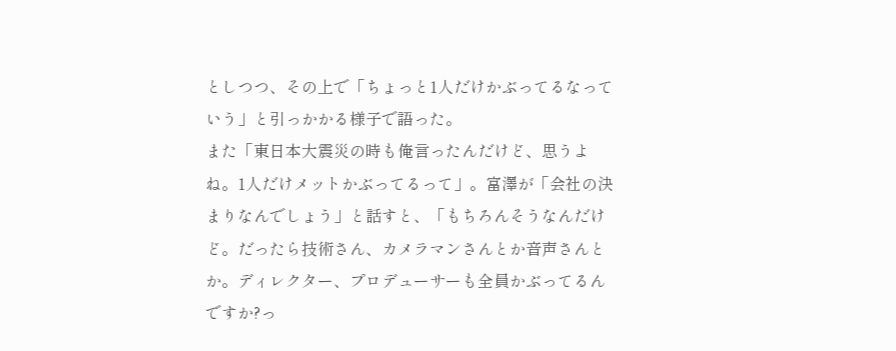としつつ、その上で「ちょっと1人だけかぶってるなっていう」と引っかかる様子で語った。
また「東日本大震災の時も俺言ったんだけど、思うよね。1人だけメットかぶってるって」。富澤が「会社の決まりなんでしょう」と話すと、「もちろんそうなんだけど。だったら技術さん、カメラマンさんとか音声さんとか。ディレクター、プロデューサーも全員かぶってるんですか?っ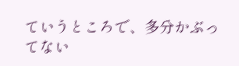ていうところで、多分かぶってない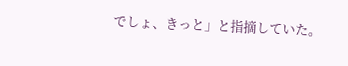でしょ、きっと」と指摘していた。